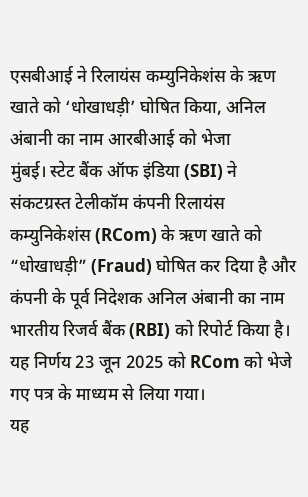एसबीआई ने रिलायंस कम्युनिकेशंस के ऋण खाते को ‘धोखाधड़ी’ घोषित किया, अनिल अंबानी का नाम आरबीआई को भेजा
मुंबई। स्टेट बैंक ऑफ इंडिया (SBI) ने संकटग्रस्त टेलीकॉम कंपनी रिलायंस कम्युनिकेशंस (RCom) के ऋण खाते को “धोखाधड़ी” (Fraud) घोषित कर दिया है और कंपनी के पूर्व निदेशक अनिल अंबानी का नाम भारतीय रिजर्व बैंक (RBI) को रिपोर्ट किया है। यह निर्णय 23 जून 2025 को RCom को भेजे गए पत्र के माध्यम से लिया गया।
यह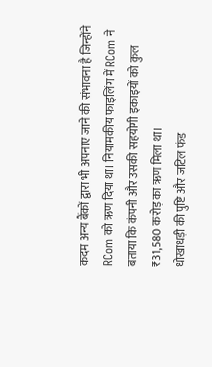कदम अन्य बैंकों द्वारा भी अपनाए जाने की संभावना है जिन्होंने RCom को ऋण दिया था। नियामकीय फाइलिंग में RCom ने बताया कि कंपनी और उसकी सहयोगी इकाइयों को कुल ₹31,580 करोड़ का ऋण मिला था।
धोखाधड़ी की पुष्टि और जटिल फंड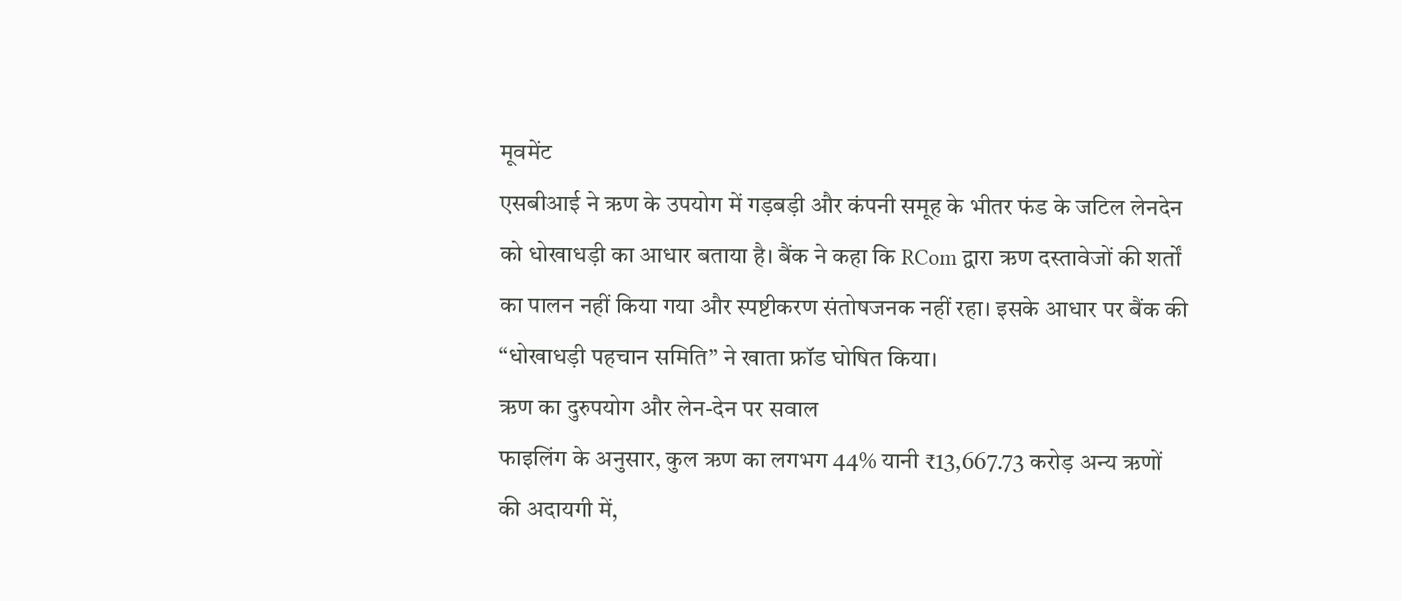मूवमेंट
एसबीआई ने ऋण के उपयोग में गड़बड़ी और कंपनी समूह के भीतर फंड के जटिल लेनदेन को धोखाधड़ी का आधार बताया है। बैंक ने कहा कि RCom द्वारा ऋण दस्तावेजों की शर्तों का पालन नहीं किया गया और स्पष्टीकरण संतोषजनक नहीं रहा। इसके आधार पर बैंक की “धोखाधड़ी पहचान समिति” ने खाता फ्रॉड घोषित किया।
ऋण का दुरुपयोग और लेन-देन पर सवाल
फाइलिंग के अनुसार, कुल ऋण का लगभग 44% यानी ₹13,667.73 करोड़ अन्य ऋणों की अदायगी में,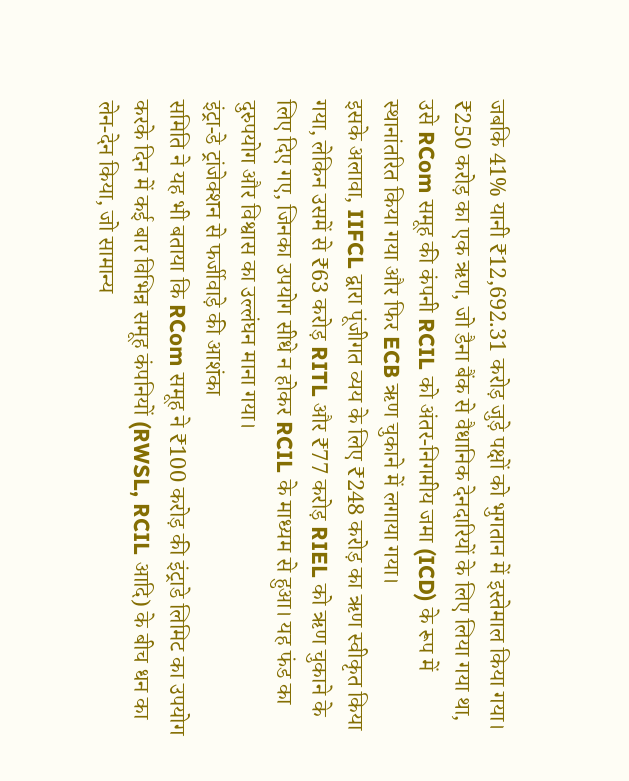जबकि 41% यानी ₹12,692.31 करोड़ जुड़े पक्षों को भुगतान में इस्तेमाल किया गया। ₹250 करोड़ का एक ऋण, जो डैना बैंक से वैधानिक देनदारियों के लिए लिया गया था, उसे RCom समूह की कंपनी RCIL को अंतर-निगमीय जमा (ICD) के रूप में स्थानांतरित किया गया और फिर ECB ऋण चुकाने में लगाया गया।
इसके अलावा, IIFCL द्वारा पूंजीगत व्यय के लिए ₹248 करोड़ का ऋण स्वीकृत किया गया, लेकिन उसमें से ₹63 करोड़ RITL और ₹77 करोड़ RIEL को ऋण चुकाने के लिए दिए गए, जिनका उपयोग सीधे न होकर RCIL के माध्यम से हुआ। यह फंड का दुरुपयोग और विश्वास का उल्लंघन माना गया।
इंट्रा-डे ट्रांजेक्शन से फर्जीवाड़े की आशंका
समिति ने यह भी बताया कि RCom समूह ने ₹100 करोड़ की इंट्राडे लिमिट का उपयोग करके दिन में कई बार विभिन्न समूह कंपनियों (RWSL, RCIL आदि) के बीच धन का लेन-देन किया, जो सामान्य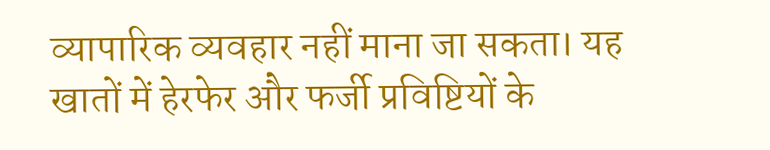व्यापारिक व्यवहार नहीं माना जा सकता। यह खातों में हेरफेर और फर्जी प्रविष्टियों के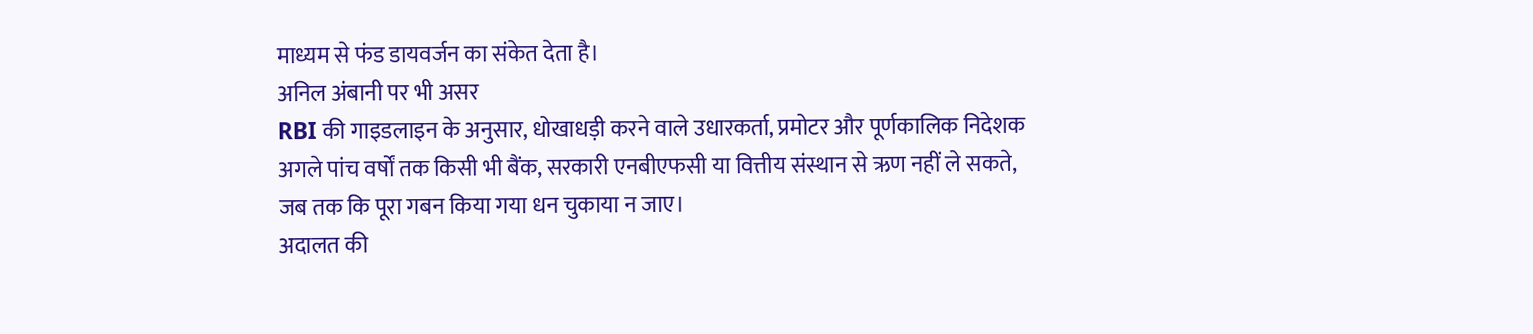माध्यम से फंड डायवर्जन का संकेत देता है।
अनिल अंबानी पर भी असर
RBI की गाइडलाइन के अनुसार, धोखाधड़ी करने वाले उधारकर्ता, प्रमोटर और पूर्णकालिक निदेशक अगले पांच वर्षों तक किसी भी बैंक, सरकारी एनबीएफसी या वित्तीय संस्थान से ऋण नहीं ले सकते, जब तक कि पूरा गबन किया गया धन चुकाया न जाए।
अदालत की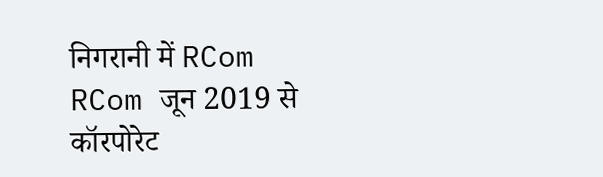निगरानी में RCom
RCom जून 2019 से कॉरपोरेट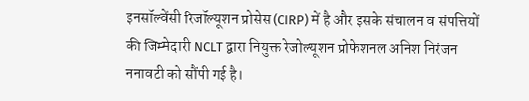इनसॉल्वेंसी रिजॉल्यूशन प्रोसेस (CIRP) में है और इसके संचालन व संपत्तियों की जिम्मेदारी NCLT द्वारा नियुक्त रेजोल्यूशन प्रोफेशनल अनिश निरंजन ननावटी को सौंपी गई है।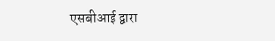एसबीआई द्वारा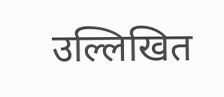उल्लिखित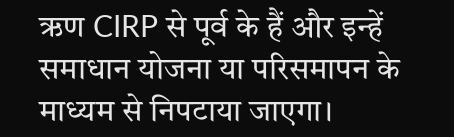ऋण CIRP से पूर्व के हैं और इन्हें समाधान योजना या परिसमापन के माध्यम से निपटाया जाएगा।